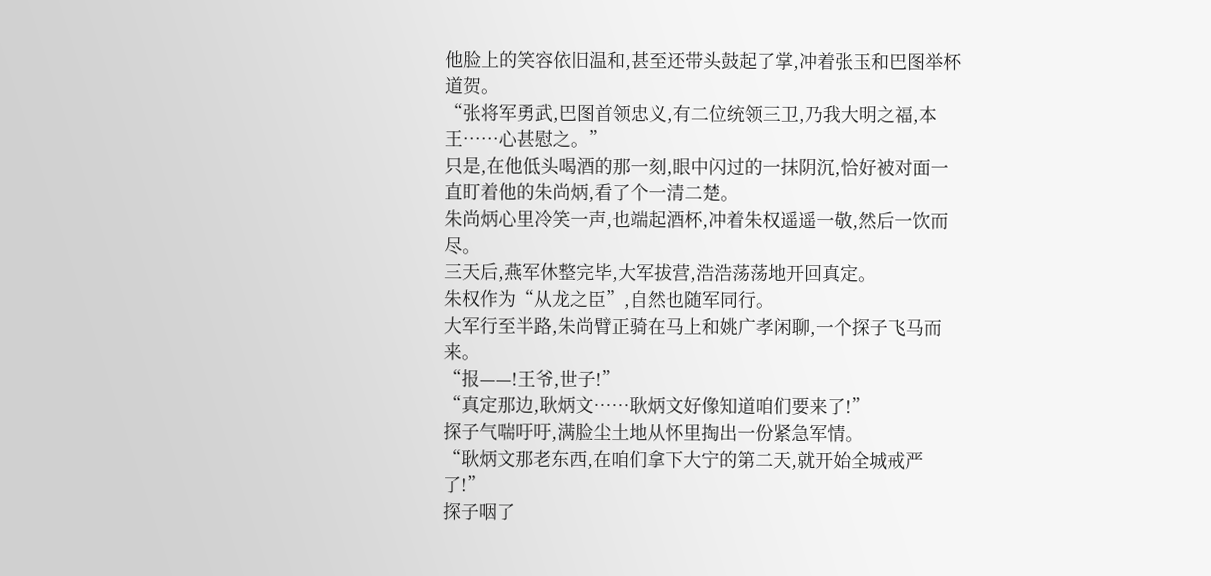他脸上的笑容依旧温和,甚至还带头鼓起了掌,冲着张玉和巴图举杯道贺。
“张将军勇武,巴图首领忠义,有二位统领三卫,乃我大明之福,本王……心甚慰之。”
只是,在他低头喝酒的那一刻,眼中闪过的一抹阴沉,恰好被对面一直盯着他的朱尚炳,看了个一清二楚。
朱尚炳心里冷笑一声,也端起酒杯,冲着朱权遥遥一敬,然后一饮而尽。
三天后,燕军休整完毕,大军拔营,浩浩荡荡地开回真定。
朱权作为“从龙之臣”,自然也随军同行。
大军行至半路,朱尚臂正骑在马上和姚广孝闲聊,一个探子飞马而来。
“报——!王爷,世子!”
“真定那边,耿炳文……耿炳文好像知道咱们要来了!”
探子气喘吁吁,满脸尘土地从怀里掏出一份紧急军情。
“耿炳文那老东西,在咱们拿下大宁的第二天,就开始全城戒严了!”
探子咽了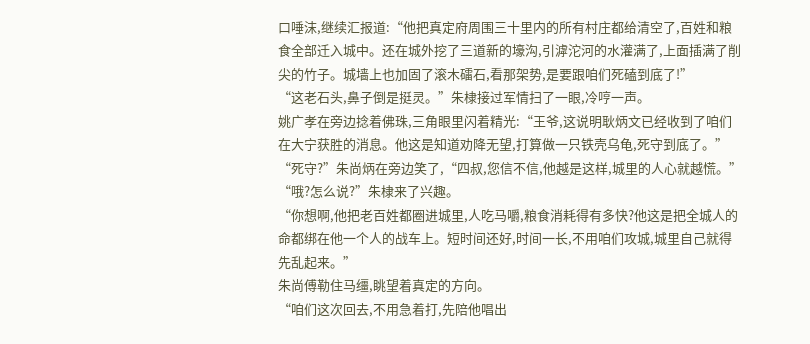口唾沫,继续汇报道:“他把真定府周围三十里内的所有村庄都给清空了,百姓和粮食全部迁入城中。还在城外挖了三道新的壕沟,引滹沱河的水灌满了,上面插满了削尖的竹子。城墙上也加固了滚木礌石,看那架势,是要跟咱们死磕到底了!”
“这老石头,鼻子倒是挺灵。”朱棣接过军情扫了一眼,冷哼一声。
姚广孝在旁边捻着佛珠,三角眼里闪着精光:“王爷,这说明耿炳文已经收到了咱们在大宁获胜的消息。他这是知道劝降无望,打算做一只铁壳乌龟,死守到底了。”
“死守?”朱尚炳在旁边笑了,“四叔,您信不信,他越是这样,城里的人心就越慌。”
“哦?怎么说?”朱棣来了兴趣。
“你想啊,他把老百姓都圈进城里,人吃马嚼,粮食消耗得有多快?他这是把全城人的命都绑在他一个人的战车上。短时间还好,时间一长,不用咱们攻城,城里自己就得先乱起来。”
朱尚傅勒住马缰,眺望着真定的方向。
“咱们这次回去,不用急着打,先陪他唱出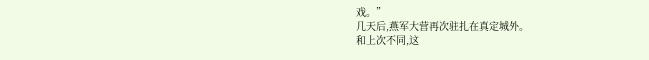戏。”
几天后,燕军大营再次驻扎在真定城外。
和上次不同,这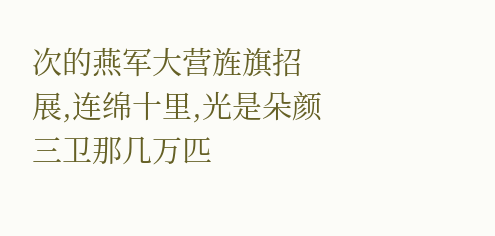次的燕军大营旌旗招展,连绵十里,光是朵颜三卫那几万匹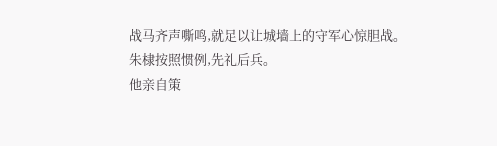战马齐声嘶鸣,就足以让城墙上的守军心惊胆战。
朱棣按照惯例,先礼后兵。
他亲自策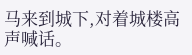马来到城下,对着城楼高声喊话。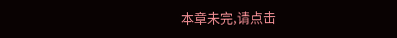本章未完,请点击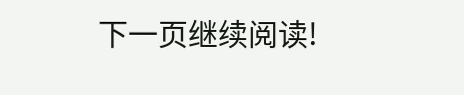下一页继续阅读!